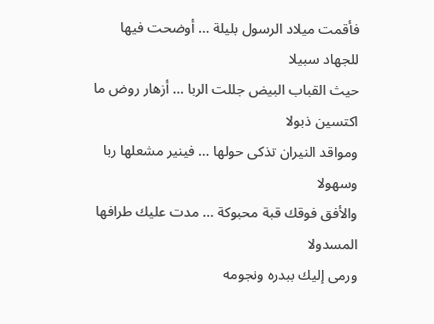فأقمت ميلاد الرسول بليلة … أوضحت فيها للجهاد سبيلا
حيث القباب البيض جللت الربا … أزهار روض ما اكتسين ذبولا
ومواقد النيران تذكى حولها … فينير مشعلها ربا وسهولا
والأفق فوقك قبة محبوكة … مدت عليك طرافها المسدولا
ورمى إليك ببدره ونجومه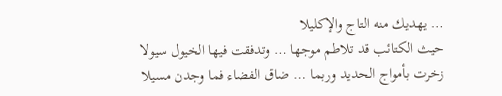… يهديك منه التاج والإكليلا
حيث الكتائب قد تلاطم موجها … وتدفقت فيها الخيول سيولا
زخرت بأمواج الحديد وربما … ضاق الفضاء فما وجدن مسيلا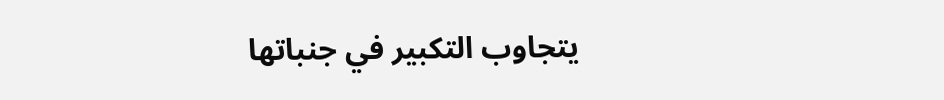يتجاوب التكبير في جنباتها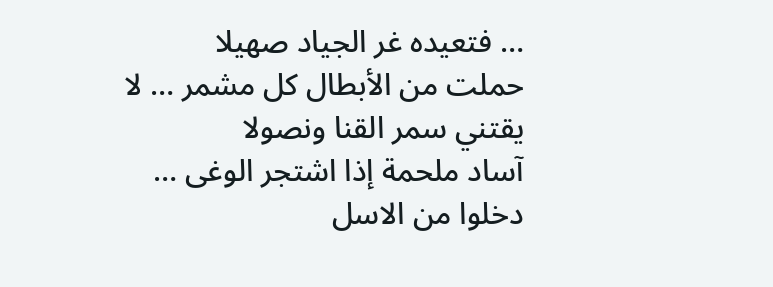… فتعيده غر الجياد صهيلا
حملت من الأبطال كل مشمر … لا يقتني سمر القنا ونصولا
آساد ملحمة إذا اشتجر الوغى … دخلوا من الاسل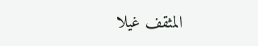المثقف غيلا